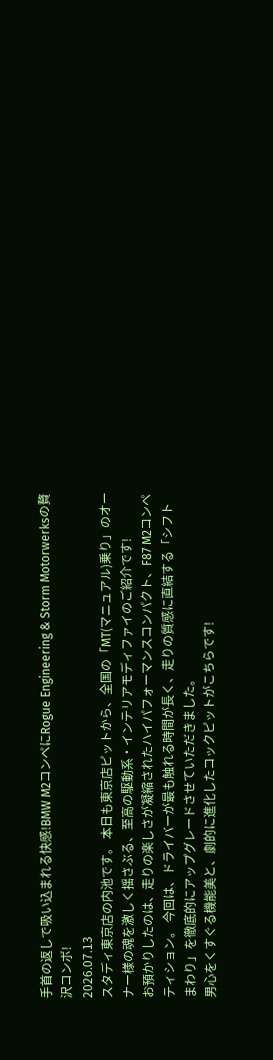手首の返しで吸い込まれる快感!BMW M2コンペにRogue Engineering & Storm Motorwerksの贅沢コンボ!
2026.07.13
スタディ東京店の内池です。 本日も東京店ピットから、全国の「MT(マニュアル)乗り」のオーナー様の魂を激しく揺さぶる、至高の駆動系・インテリアモディファイのご紹介です!
お預かりしたのは、走りの楽しさが凝縮されたハイパフォーマンスコンパクト、F87 M2コンペティション。 今回は、ドライバーが最も触れる時間が長く、走りの質感に直結する「シフトまわり」を徹底的にアップグレードさせていただきました。
男心をくすぐる機能美と、劇的に進化したコックピットがこちらです!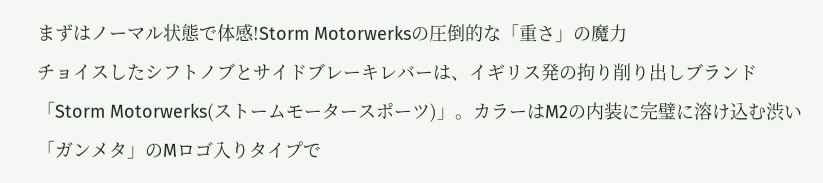まずはノーマル状態で体感!Storm Motorwerksの圧倒的な「重さ」の魔力
チョイスしたシフトノブとサイドブレーキレバーは、イギリス発の拘り削り出しブランド「Storm Motorwerks(ストームモータースポーツ)」。カラーはM2の内装に完璧に溶け込む渋い「ガンメタ」のMロゴ入りタイプで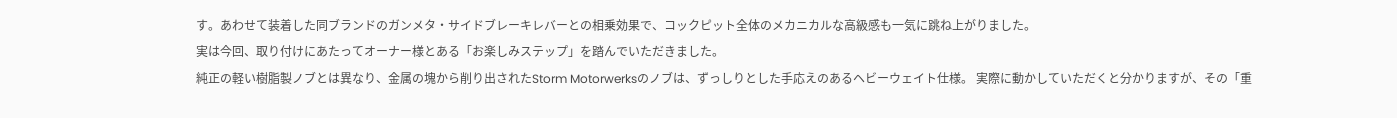す。あわせて装着した同ブランドのガンメタ・サイドブレーキレバーとの相乗効果で、コックピット全体のメカニカルな高級感も一気に跳ね上がりました。
実は今回、取り付けにあたってオーナー様とある「お楽しみステップ」を踏んでいただきました。
純正の軽い樹脂製ノブとは異なり、金属の塊から削り出されたStorm Motorwerksのノブは、ずっしりとした手応えのあるヘビーウェイト仕様。 実際に動かしていただくと分かりますが、その「重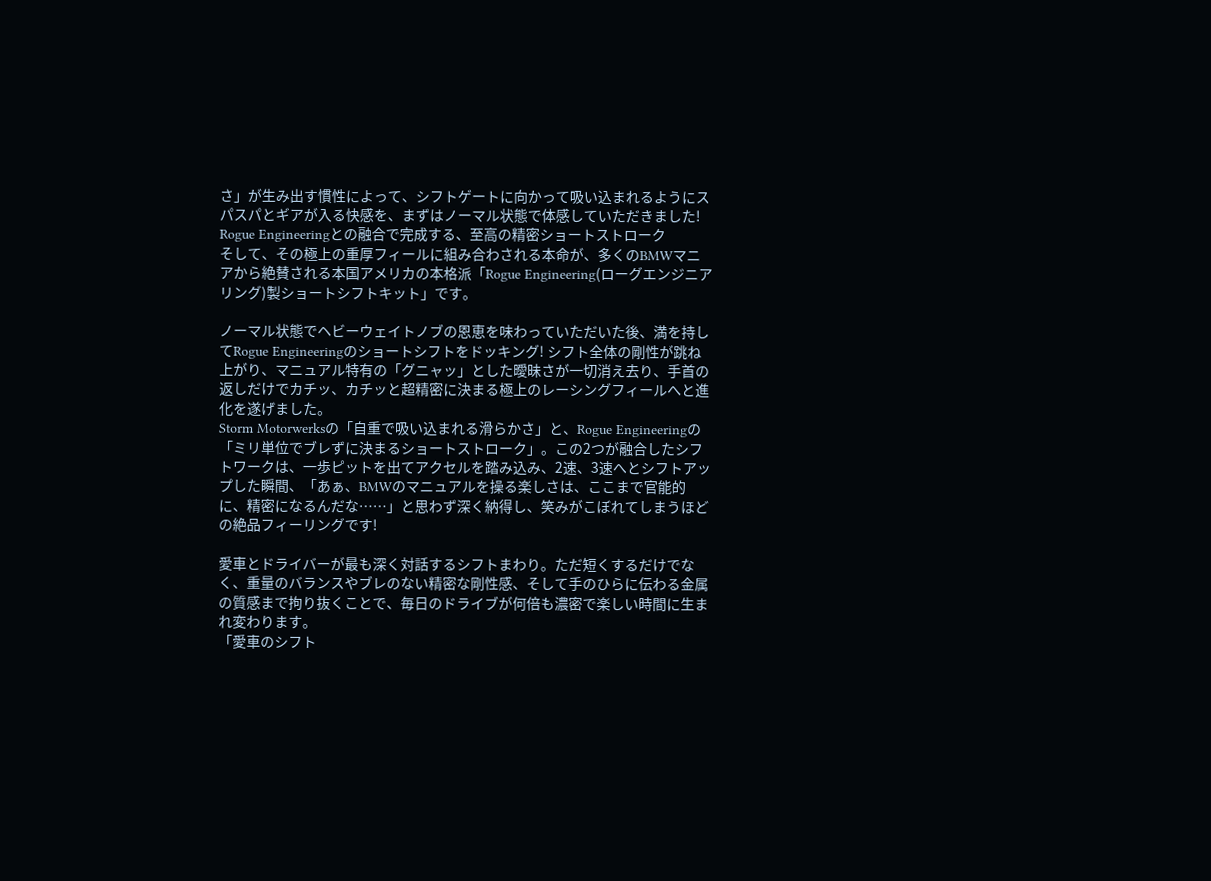さ」が生み出す慣性によって、シフトゲートに向かって吸い込まれるようにスパスパとギアが入る快感を、まずはノーマル状態で体感していただきました!
Rogue Engineeringとの融合で完成する、至高の精密ショートストローク
そして、その極上の重厚フィールに組み合わされる本命が、多くのBMWマニアから絶賛される本国アメリカの本格派「Rogue Engineering(ローグエンジニアリング)製ショートシフトキット」です。

ノーマル状態でヘビーウェイトノブの恩恵を味わっていただいた後、満を持してRogue Engineeringのショートシフトをドッキング! シフト全体の剛性が跳ね上がり、マニュアル特有の「グニャッ」とした曖昧さが一切消え去り、手首の返しだけでカチッ、カチッと超精密に決まる極上のレーシングフィールへと進化を遂げました。
Storm Motorwerksの「自重で吸い込まれる滑らかさ」と、Rogue Engineeringの「ミリ単位でブレずに決まるショートストローク」。この2つが融合したシフトワークは、一歩ピットを出てアクセルを踏み込み、2速、3速へとシフトアップした瞬間、「あぁ、BMWのマニュアルを操る楽しさは、ここまで官能的に、精密になるんだな……」と思わず深く納得し、笑みがこぼれてしまうほどの絶品フィーリングです!

愛車とドライバーが最も深く対話するシフトまわり。ただ短くするだけでなく、重量のバランスやブレのない精密な剛性感、そして手のひらに伝わる金属の質感まで拘り抜くことで、毎日のドライブが何倍も濃密で楽しい時間に生まれ変わります。
「愛車のシフト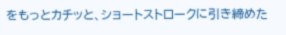をもっとカチッと、ショートストロークに引き締めた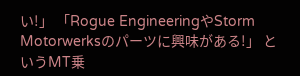い!」 「Rogue EngineeringやStorm Motorwerksのパーツに興味がある!」 というMT乗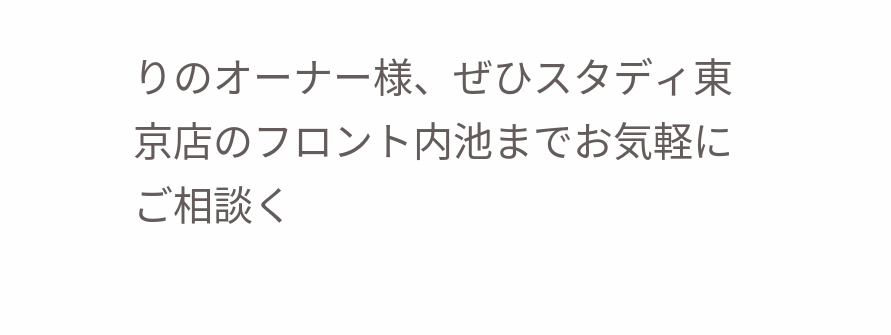りのオーナー様、ぜひスタディ東京店のフロント内池までお気軽にご相談く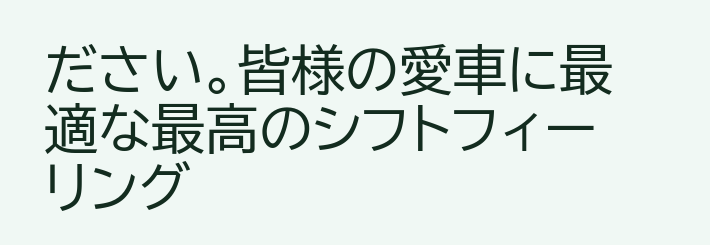ださい。皆様の愛車に最適な最高のシフトフィーリング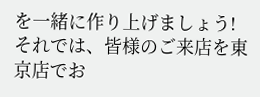を一緒に作り上げましょう!
それでは、皆様のご来店を東京店でお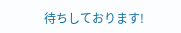待ちしております!